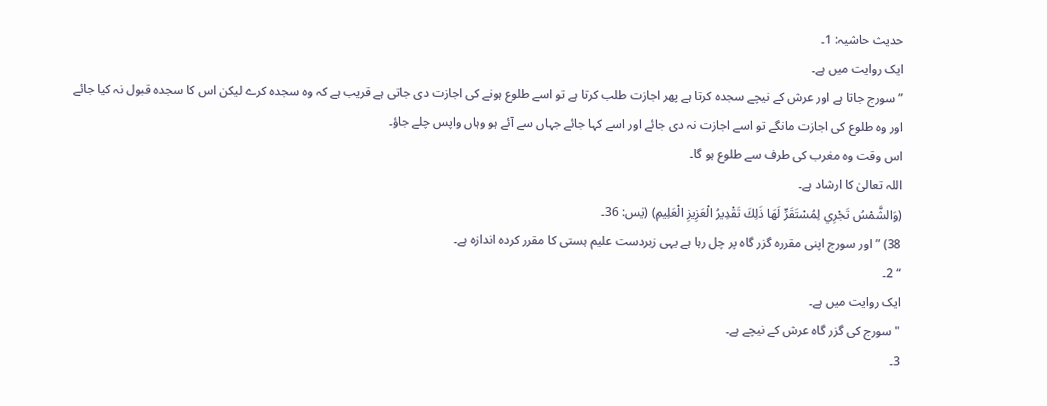حدیث حاشیہ: 1۔
ایک روایت میں ہے۔
”سورج جاتا ہے اور عرش کے نیچے سجدہ کرتا ہے پھر اجازت طلب کرتا ہے تو اسے طلوع ہونے کی اجازت دی جاتی ہے قریب ہے کہ وہ سجدہ کرے لیکن اس کا سجدہ قبول نہ کیا جائے اور وہ طلوع کی اجازت مانگے تو اسے اجازت نہ دی جائے اور اسے کہا جائے جہاں سے آئے ہو وہاں واپس چلے جاؤ۔
اس وقت وہ مغرب کی طرف سے طلوع ہو گا۔
اللہ تعالیٰ کا ارشاد ہے۔
(وَالشَّمْسُ تَجْرِي لِمُسْتَقَرٍّ لَهَا ذَلِكَ تَقْدِيرُ الْعَزِيزِ الْعَلِيمِ) (یٰس: 36۔
38) ”اور سورج اپنی مقررہ گزر گاہ پر چل رہا ہے یہی زبردست علیم ہستی کا مقرر کردہ اندازہ ہے۔
“ 2۔
ایک روایت میں ہے۔
"سورج کی گزر گاہ عرش کے نیچے ہے۔
3۔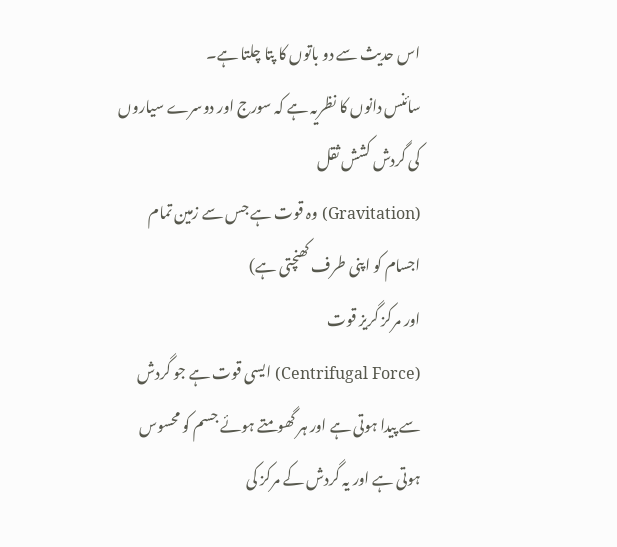اس حدیث سے دو باتوں کا پتا چلتا ہے۔
سائنس دانوں کا نظریہ ہے کہ سورج اور دوسرے سیاروں کی گردش کشش ثقل
(Gravitation) وہ قوت ہے جس سے زمین تمام اجسام کو اپنی طرف کھنچتی ہے)
اور مرکز گریز قوت
(Centrifugal Force) ایسی قوت ہے جو گردش سے پیدا ہوتی ہے اور ہر گھومتے ہوئے جسم کو محسوس ہوتی ہے اور یہ گردش کے مرکز کی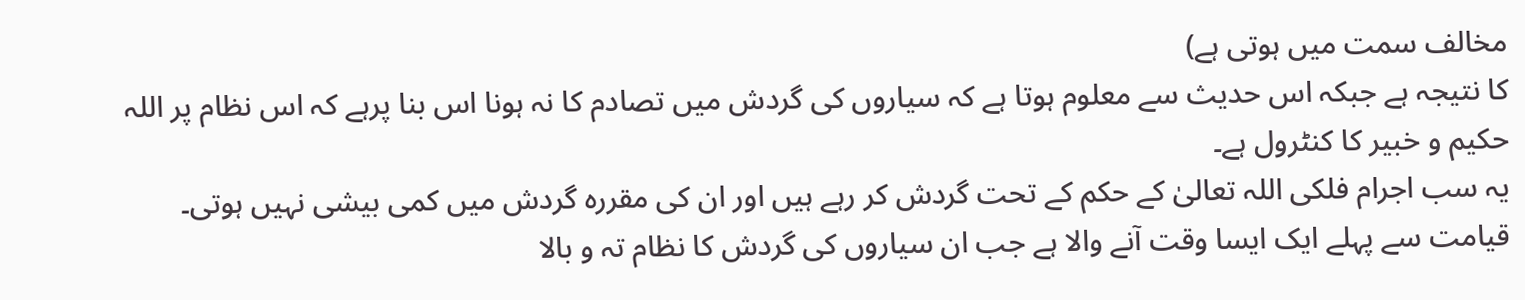مخالف سمت میں ہوتی ہے)
کا نتیجہ ہے جبکہ اس حدیث سے معلوم ہوتا ہے کہ سیاروں کی گردش میں تصادم کا نہ ہونا اس بنا پرہے کہ اس نظام پر اللہ حکیم و خبیر کا کنٹرول ہے۔
یہ سب اجرام فلکی اللہ تعالیٰ کے حکم کے تحت گردش کر رہے ہیں اور ان کی مقررہ گردش میں کمی بیشی نہیں ہوتی۔
قیامت سے پہلے ایک ایسا وقت آنے والا ہے جب ان سیاروں کی گردش کا نظام تہ و بالا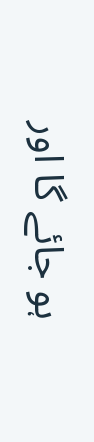ہو جائے گا اور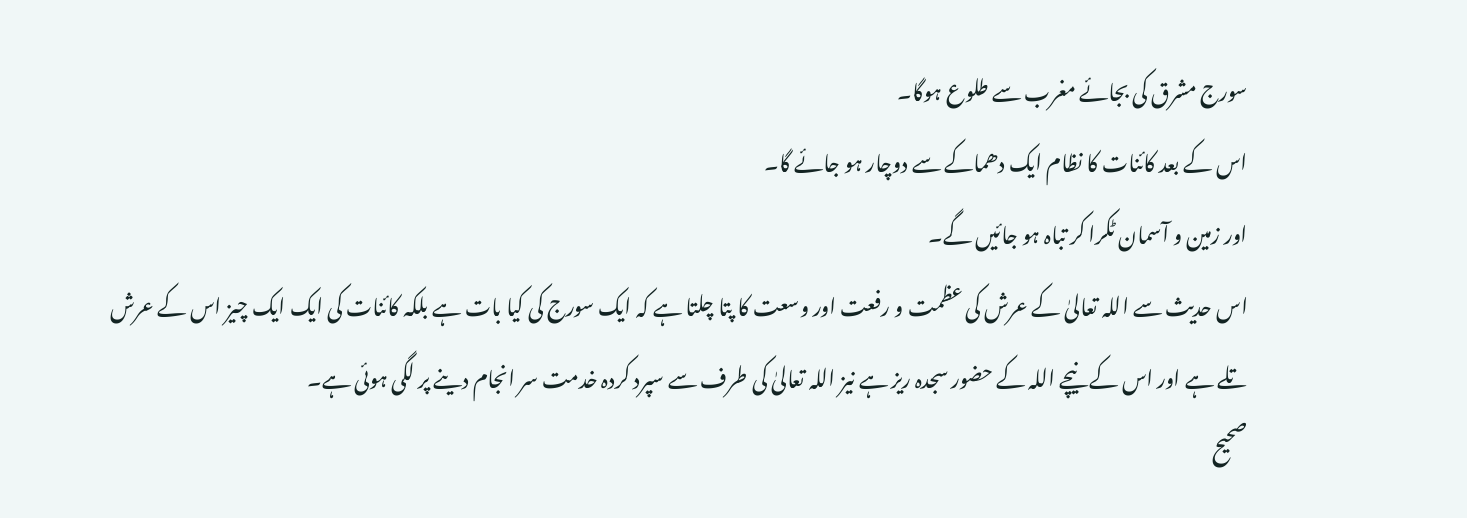سورج مشرق کی بجائے مغرب سے طلوع ہوگا۔
اس کے بعد کائنات کا نظام ایک دھماکے سے دوچار ہو جائے گا۔
اور زمین و آسمان ٹکرا کر تباہ ہو جائیں گے۔
اس حدیث سے اللہ تعالیٰ کے عرش کی عظمت و رفعت اور وسعت کا پتا چلتا ہے کہ ایک سورج کی کیا بات ہے بلکہ کائنات کی ایک ایک چیز اس کے عرش تلے ہے اور اس کے نیچے اللہ کے حضور سجدہ ریز ہے نیز اللہ تعالیٰ کی طرف سے سپرد کردہ خدمت سر انجام دینے پر لگی ہوئی ہے۔
صحیح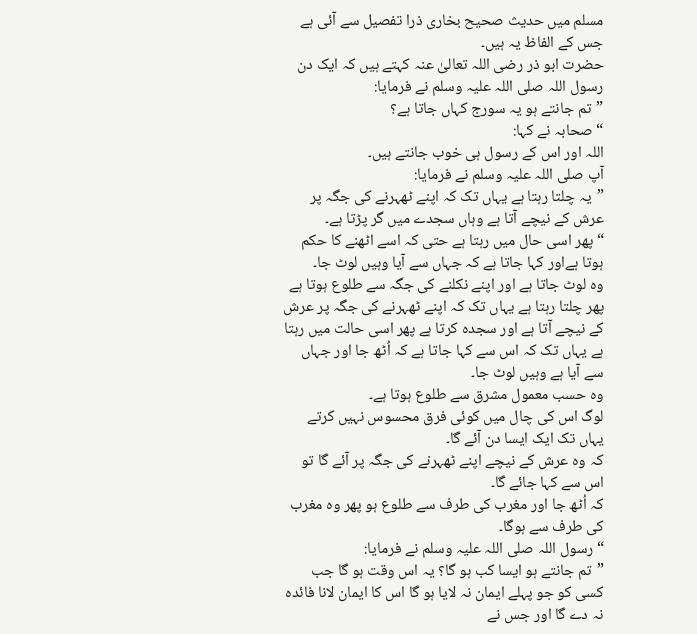مسلم میں حدیث صحیح بخاری ذرا تفصیل سے آئی ہے جس کے الفاظ یہ ہیں۔
حضرت ابو ذر رضی اللہ تعالیٰ عنہ کہتے ہیں کہ ایک دن رسول اللہ صلی اللہ علیہ وسلم نے فرمایا:
”تم جانتے ہو یہ سورج کہاں جاتا ہے؟
“ صحابہ نے کہا:
اللہ اور اس کے رسول ہی خوب جانتے ہیں۔
آپ صلی اللہ علیہ وسلم نے فرمایا:
”یہ چلتا رہتا ہے یہاں تک کہ اپنے ٹھہرنے کی جگہ پر عرش کے نیچے آتا ہے وہاں سجدے میں گر پڑتا ہے۔
“ پھر اسی حال میں رہتا ہے حتی کہ اسے اٹھنے کا حکم ہوتا ہےاور کہا جاتا ہے کہ جہاں سے آیا وہیں لوٹ جا۔
وہ لوٹ جاتا ہے اور اپنے نکلنے کی جگہ سے طلوع ہوتا ہے پھر چلتا رہتا ہے یہاں تک کہ اپنے ٹھہرنے کی جگہ پر عرش کے نیچے آتا ہے اور سجدہ کرتا ہے پھر اسی حالت میں رہتا ہے یہاں تک کہ اس سے کہا جاتا ہے کہ اُٹھ جا اور جہاں سے آیا ہے وہیں لوٹ جا۔
وہ حسب معمول مشرق سے طلوع ہوتا ہے۔
لوگ اس کی چال میں کوئی فرق محسوس نہیں کرتے یہاں تک ایک ایسا دن آئے گا۔
کہ وہ عرش کے نیچے اپنے ٹھہرنے کی جگہ پر آئے گا تو اس سے کہا جائے گا۔
کہ اُٹھ جا اور مغرب کی طرف سے طلوع ہو پھر وہ مغرب کی طرف سے ہوگا۔
“ رسول اللہ صلی اللہ علیہ وسلم نے فرمایا:
”تم جانتے ہو ایسا کب ہو گا؟ یہ اس وقت ہو گا جب کسی کو جو پہلے ایمان نہ لایا ہو گا اس کا ایمان لانا فائدہ نہ دے گا اور جس نے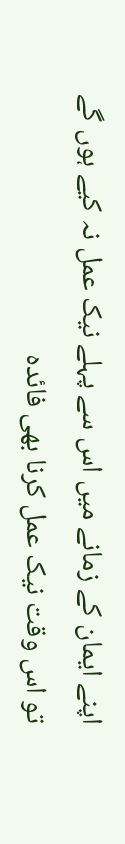اپنے ایمان کے زمانے میں اس سے پہلے نیک عمل نہ کیے ہوں گے تو اس وقت نیک عمل کرنا بھی فائدہ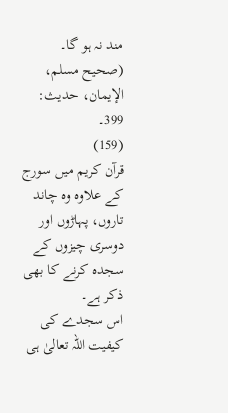مند نہ ہو گا۔
(صحیح مسلم، الإیمان، حدیث: 399۔
(159)
قرآن کریم میں سورج کے علاوہ وہ چاند تاروں، پہاڑوں اور دوسری چیزوں کے سجدہ کرنے کا بھی ذکر ہے۔
اس سجدے کی کیفیت اللہ تعالیٰ ہی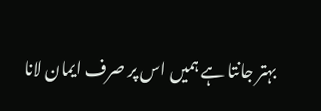بہتر جانتا ہے ہمیں اس پر صرف ایمان لانا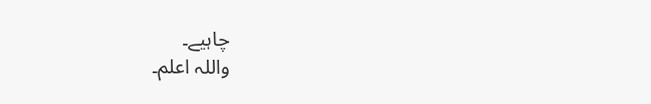چاہیے۔
واللہ اعلم۔